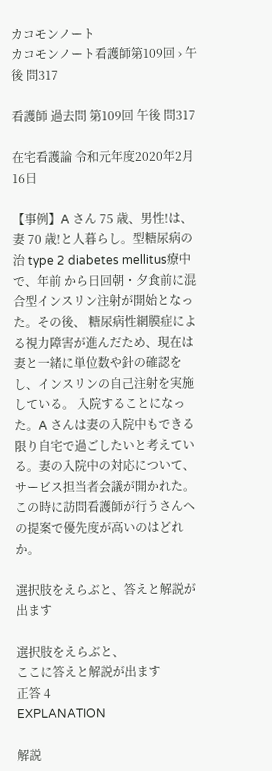カコモンノート
カコモンノート看護師第109回 › 午後 問317

看護師 過去問 第109回 午後 問317

在宅看護論 令和元年度2020年2月16日

【事例】A さん 75 歳、男性!は、妻 70 歳!と人暮らし。型糖尿病の治 type 2 diabetes mellitus療中で、年前 から日回朝・夕食前に混合型インスリン注射が開始となった。その後、 糖尿病性網膜症による視力障害が進んだため、現在は妻と一緒に単位数や針の確認を し、インスリンの自己注射を実施している。 入院することになった。A さんは妻の入院中もできる限り自宅で過ごしたいと考えている。妻の入院中の対応について、サービス担当者会議が開かれた。この時に訪問看護師が行うさんへの提案で優先度が高いのはどれか。

選択肢をえらぶと、答えと解説が出ます

選択肢をえらぶと、
ここに答えと解説が出ます
正答 4
EXPLANATION

解説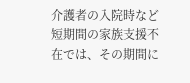介護者の入院時など短期間の家族支援不在では、その期間に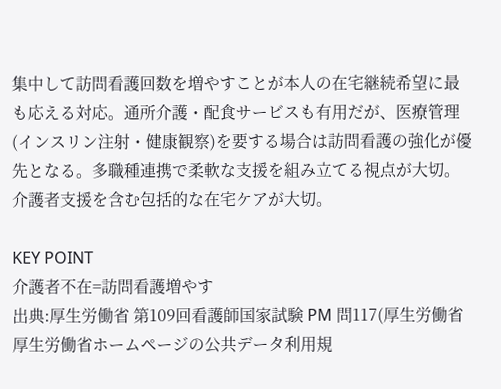集中して訪問看護回数を増やすことが本人の在宅継続希望に最も応える対応。通所介護・配食サービスも有用だが、医療管理(インスリン注射・健康観察)を要する場合は訪問看護の強化が優先となる。多職種連携で柔軟な支援を組み立てる視点が大切。 介護者支援を含む包括的な在宅ケアが大切。

KEY POINT
介護者不在=訪問看護増やす
出典:厚生労働省 第109回看護師国家試験 PM 問117(厚生労働省
厚生労働省ホームページの公共データ利用規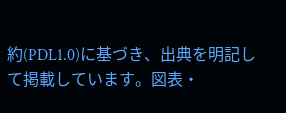約(PDL1.0)に基づき、出典を明記して掲載しています。図表・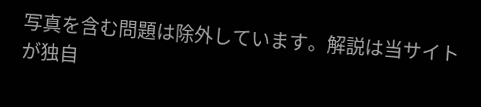写真を含む問題は除外しています。解説は当サイトが独自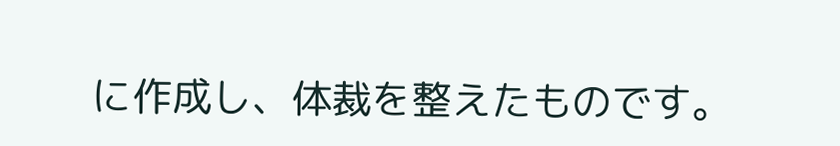に作成し、体裁を整えたものです。